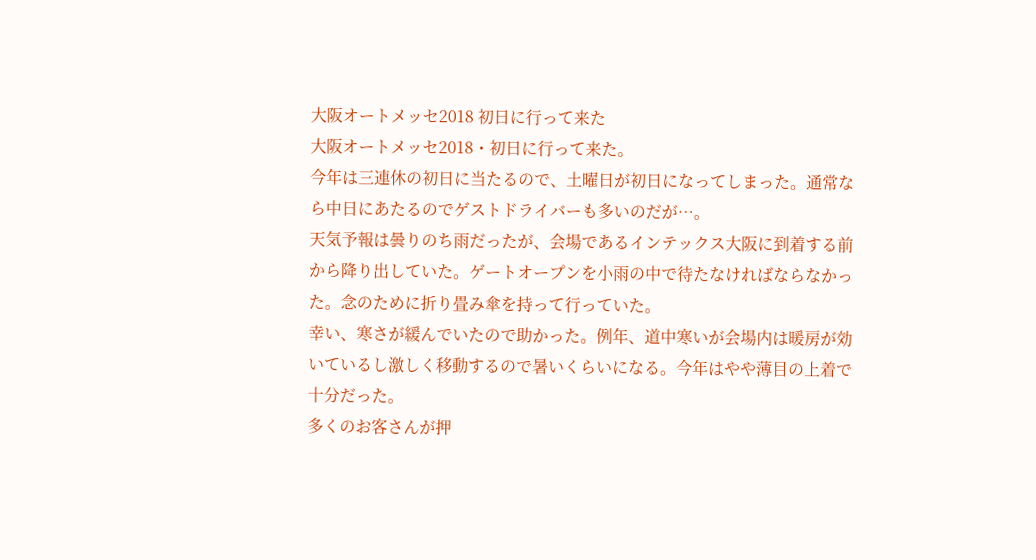大阪オートメッセ2018 初日に行って来た
大阪オートメッセ2018・初日に行って来た。
今年は三連休の初日に当たるので、土曜日が初日になってしまった。通常なら中日にあたるのでゲストドライバーも多いのだが…。
天気予報は曇りのち雨だったが、会場であるインテックス大阪に到着する前から降り出していた。ゲートオープンを小雨の中で待たなければならなかった。念のために折り畳み傘を持って行っていた。
幸い、寒さが緩んでいたので助かった。例年、道中寒いが会場内は暖房が効いているし激しく移動するので暑いくらいになる。今年はやや薄目の上着で十分だった。
多くのお客さんが押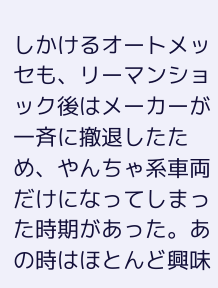しかけるオートメッセも、リーマンショック後はメーカーが一斉に撤退したため、やんちゃ系車両だけになってしまった時期があった。あの時はほとんど興味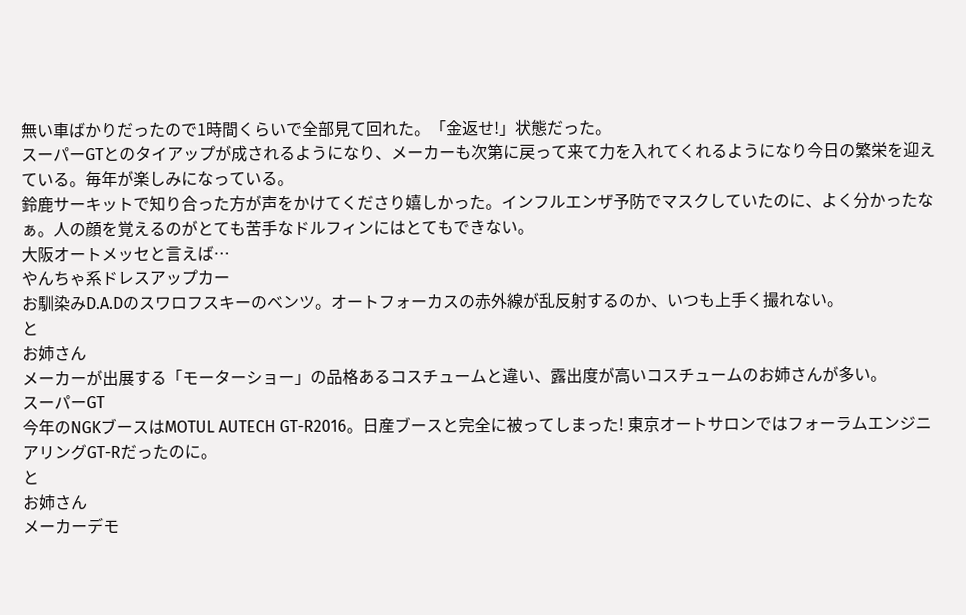無い車ばかりだったので1時間くらいで全部見て回れた。「金返せ!」状態だった。
スーパーGTとのタイアップが成されるようになり、メーカーも次第に戻って来て力を入れてくれるようになり今日の繁栄を迎えている。毎年が楽しみになっている。
鈴鹿サーキットで知り合った方が声をかけてくださり嬉しかった。インフルエンザ予防でマスクしていたのに、よく分かったなぁ。人の顔を覚えるのがとても苦手なドルフィンにはとてもできない。
大阪オートメッセと言えば…
やんちゃ系ドレスアップカー
お馴染みD.A.Dのスワロフスキーのベンツ。オートフォーカスの赤外線が乱反射するのか、いつも上手く撮れない。
と
お姉さん
メーカーが出展する「モーターショー」の品格あるコスチュームと違い、露出度が高いコスチュームのお姉さんが多い。
スーパーGT
今年のNGKブースはMOTUL AUTECH GT-R2016。日産ブースと完全に被ってしまった! 東京オートサロンではフォーラムエンジニアリングGT-Rだったのに。
と
お姉さん
メーカーデモ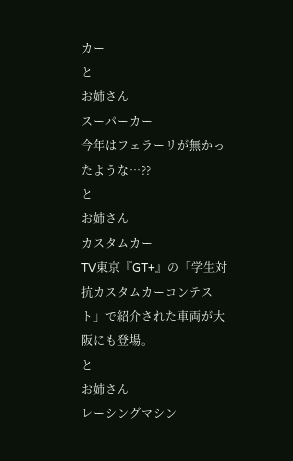カー
と
お姉さん
スーパーカー
今年はフェラーリが無かったような…??
と
お姉さん
カスタムカー
TV東京『GT+』の「学生対抗カスタムカーコンテスト」で紹介された車両が大阪にも登場。
と
お姉さん
レーシングマシン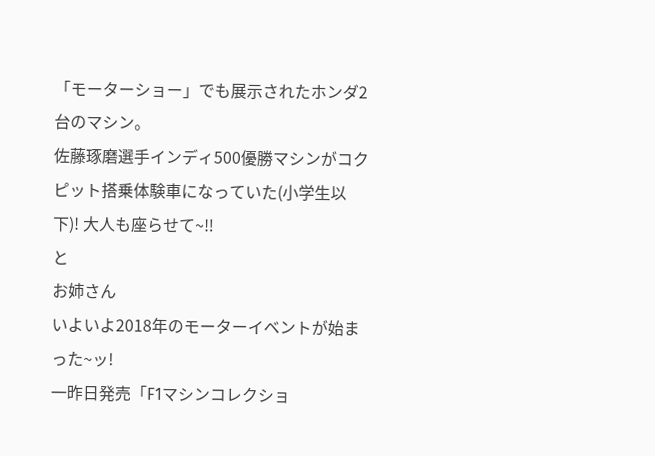「モーターショー」でも展示されたホンダ2台のマシン。
佐藤琢磨選手インディ500優勝マシンがコクピット搭乗体験車になっていた(小学生以下)! 大人も座らせて~‼
と
お姉さん
いよいよ2018年のモーターイベントが始まった~ッ!
一昨日発売「F1マシンコレクショ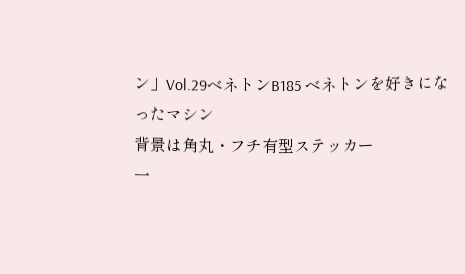ン」Vol.29ベネトンB185 ベネトンを好きになったマシン
背景は角丸・フチ有型ステッカー
一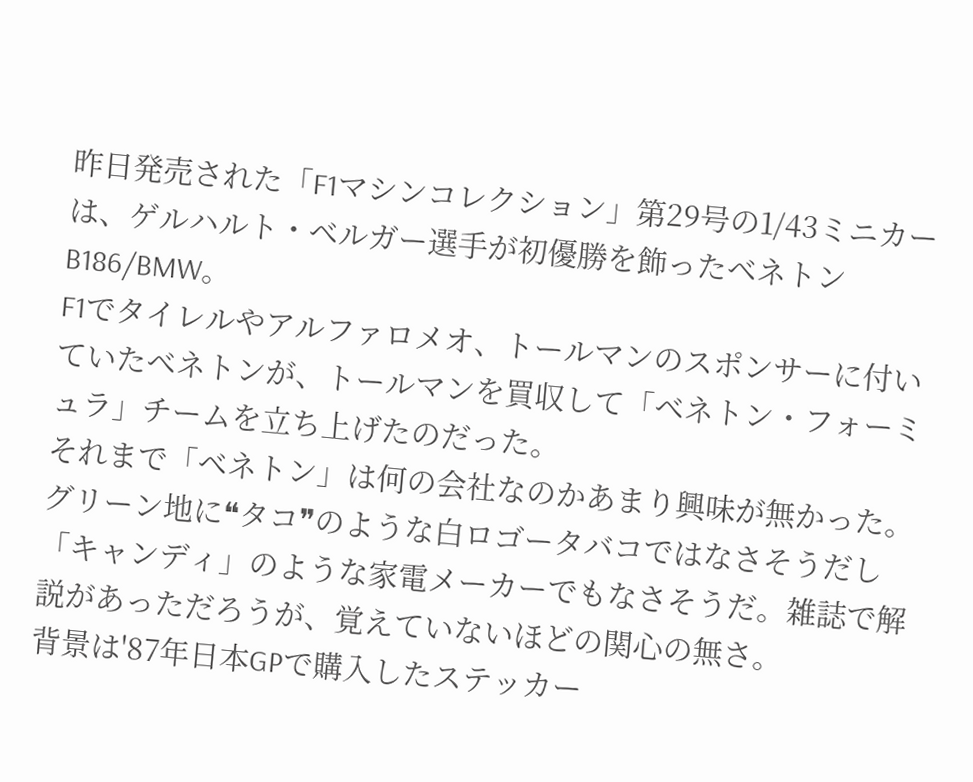昨日発売された「F1マシンコレクション」第29号の1/43ミニカーは、ゲルハルト・ベルガー選手が初優勝を飾ったベネトンB186/BMW。
F1でタイレルやアルファロメオ、トールマンのスポンサーに付いていたベネトンが、トールマンを買収して「ベネトン・フォーミュラ」チームを立ち上げたのだった。
それまで「ベネトン」は何の会社なのかあまり興味が無かった。グリーン地に❝タコ❞のような白ロゴータバコではなさそうだし「キャンディ」のような家電メーカーでもなさそうだ。雑誌で解説があっただろうが、覚えていないほどの関心の無さ。
背景は'87年日本GPで購入したステッカー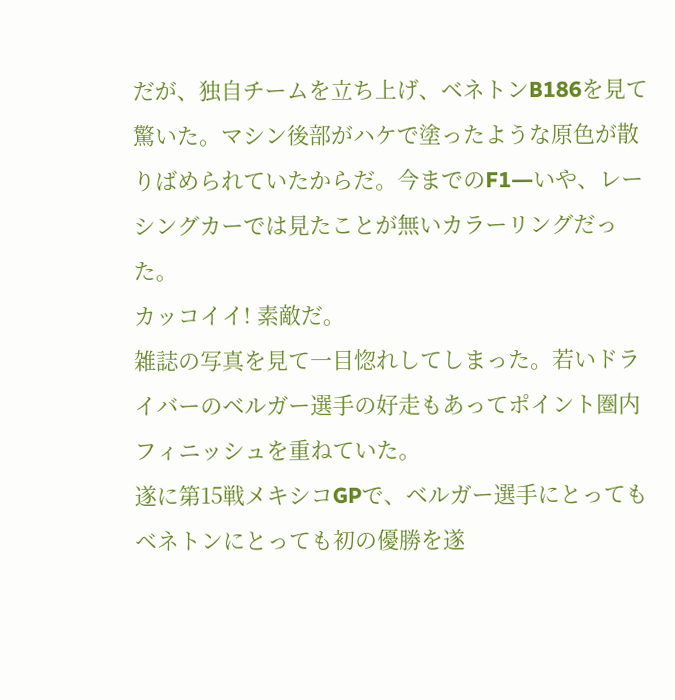だが、独自チームを立ち上げ、ベネトンB186を見て驚いた。マシン後部がハケで塗ったような原色が散りばめられていたからだ。今までのF1―いや、レーシングカーでは見たことが無いカラーリングだった。
カッコイイ! 素敵だ。
雑誌の写真を見て一目惚れしてしまった。若いドライバーのベルガー選手の好走もあってポイント圏内フィニッシュを重ねていた。
遂に第15戦メキシコGPで、ベルガー選手にとってもベネトンにとっても初の優勝を遂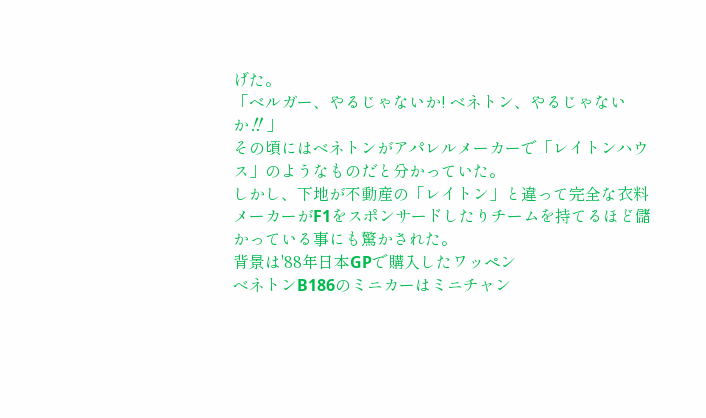げた。
「ベルガー、やるじゃないか! ベネトン、やるじゃないか‼」
その頃にはベネトンがアパレルメーカーで「レイトンハウス」のようなものだと分かっていた。
しかし、下地が不動産の「レイトン」と違って完全な衣料メーカーがF1をスポンサードしたりチームを持てるほど儲かっている事にも驚かされた。
背景は'88年日本GPで購入したワッペン
ベネトンB186のミニカーはミニチャン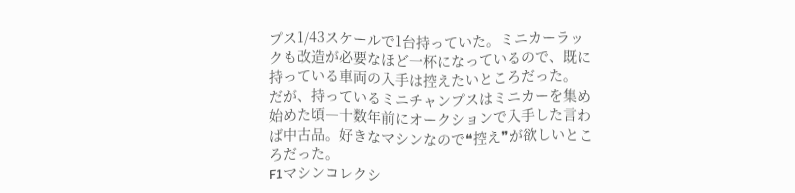プス1/43スケールで1台持っていた。ミニカーラックも改造が必要なほど一杯になっているので、既に持っている車両の入手は控えたいところだった。
だが、持っているミニチャンプスはミニカーを集め始めた頃―十数年前にオークションで入手した言わば中古品。好きなマシンなので❝控え❞が欲しいところだった。
F1マシンコレクシ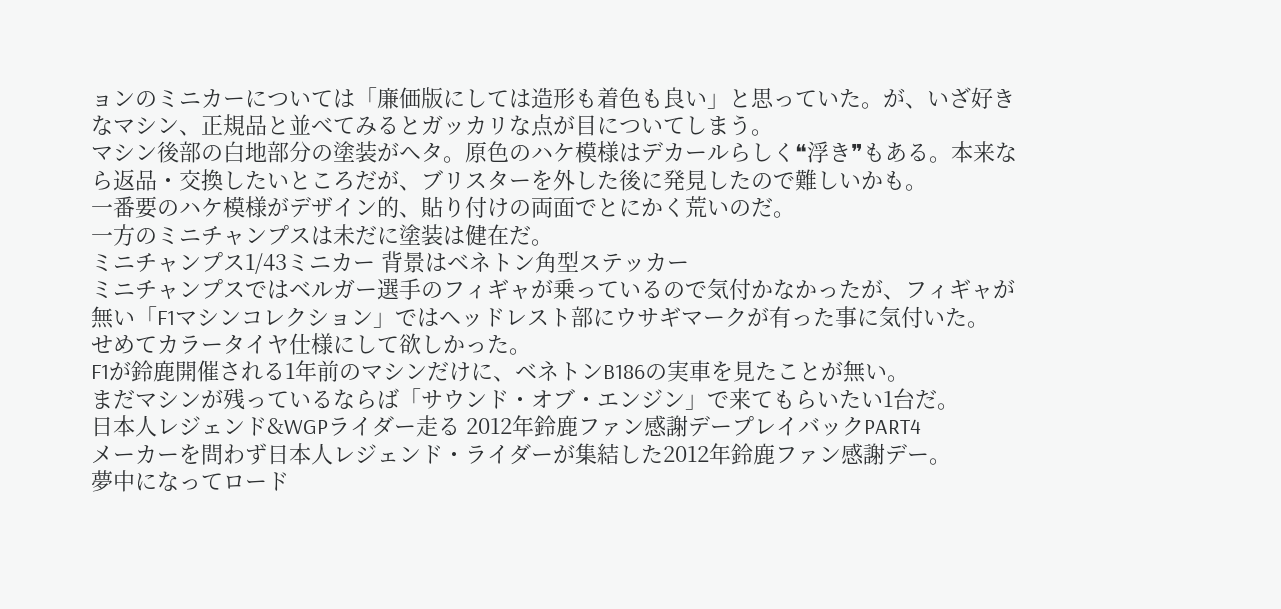ョンのミニカーについては「廉価版にしては造形も着色も良い」と思っていた。が、いざ好きなマシン、正規品と並べてみるとガッカリな点が目についてしまう。
マシン後部の白地部分の塗装がヘタ。原色のハケ模様はデカールらしく❝浮き❞もある。本来なら返品・交換したいところだが、ブリスターを外した後に発見したので難しいかも。
一番要のハケ模様がデザイン的、貼り付けの両面でとにかく荒いのだ。
一方のミニチャンプスは未だに塗装は健在だ。
ミニチャンプス1/43ミニカー 背景はベネトン角型ステッカー
ミニチャンプスではベルガー選手のフィギャが乗っているので気付かなかったが、フィギャが無い「F1マシンコレクション」ではヘッドレスト部にウサギマークが有った事に気付いた。
せめてカラータイヤ仕様にして欲しかった。
F1が鈴鹿開催される1年前のマシンだけに、ベネトンB186の実車を見たことが無い。
まだマシンが残っているならば「サウンド・オブ・エンジン」で来てもらいたい1台だ。
日本人レジェンド&WGPライダー走る 2012年鈴鹿ファン感謝デープレイバックPART4
メーカーを問わず日本人レジェンド・ライダーが集結した2012年鈴鹿ファン感謝デー。
夢中になってロード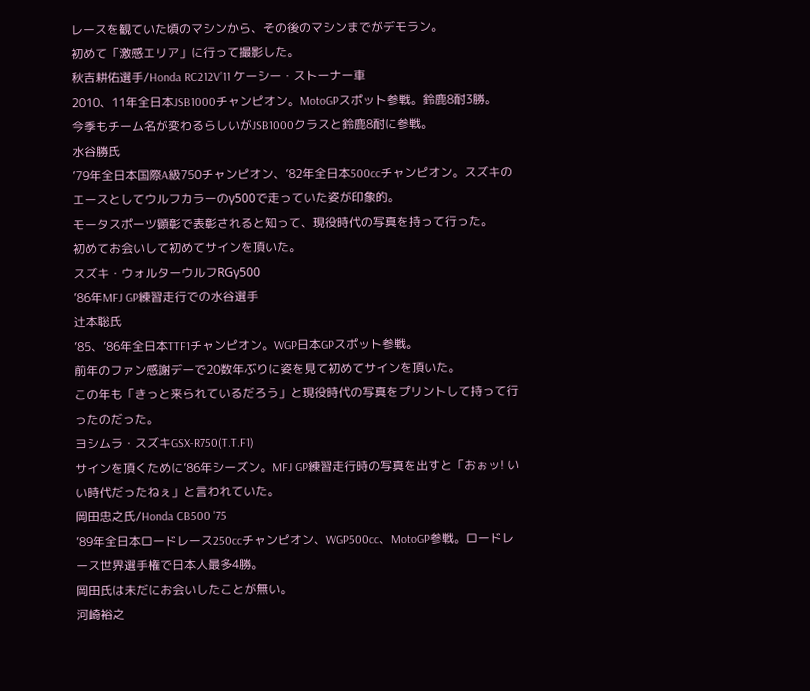レースを観ていた頃のマシンから、その後のマシンまでがデモラン。
初めて「激感エリア」に行って撮影した。
秋吉耕佑選手/Honda RC212V’11 ケーシー・ストーナー車
2010、11年全日本JSB1000チャンピオン。MotoGPスポット参戦。鈴鹿8耐3勝。
今季もチーム名が変わるらしいがJSB1000クラスと鈴鹿8耐に参戦。
水谷勝氏
’79年全日本国際A級750チャンピオン、’82年全日本500ccチャンピオン。スズキのエースとしてウルフカラーのγ500で走っていた姿が印象的。
モータスポーツ顕彰で表彰されると知って、現役時代の写真を持って行った。
初めてお会いして初めてサインを頂いた。
スズキ・ウォルターウルフRGγ500
’86年MFJ GP練習走行での水谷選手
辻本聡氏
’85、’86年全日本TTF1チャンピオン。WGP日本GPスポット参戦。
前年のファン感謝デーで20数年ぶりに姿を見て初めてサインを頂いた。
この年も「きっと来られているだろう」と現役時代の写真をプリントして持って行ったのだった。
ヨシムラ・スズキGSX-R750(T.T.F1)
サインを頂くために’86年シーズン。MFJ GP練習走行時の写真を出すと「おぉッ! いい時代だったねぇ」と言われていた。
岡田忠之氏/Honda CB500 '75
’89年全日本ロードレース250ccチャンピオン、WGP500cc、MotoGP参戦。ロードレース世界選手権で日本人最多4勝。
岡田氏は未だにお会いしたことが無い。
河崎裕之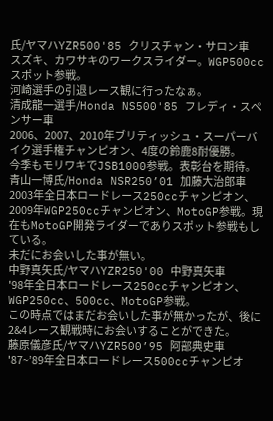氏/ヤマハYZR500'85 クリスチャン・サロン車
スズキ、カワサキのワークスライダー。WGP500ccスポット参戦。
河崎選手の引退レース観に行ったなぁ。
清成龍一選手/Honda NS500'85 フレディ・スペンサー車
2006、2007、2010年ブリティッシュ・スーパーバイク選手権チャンピオン、4度の鈴鹿8耐優勝。
今季もモリワキでJSB1000参戦。表彰台を期待。
青山一博氏/Honda NSR250’01 加藤大治郎車
2003年全日本ロードレース250ccチャンピオン、2009年WGP250ccチャンピオン、MotoGP参戦。現在もMotoGP開発ライダーでありスポット参戦もしている。
未だにお会いした事が無い。
中野真矢氏/ヤマハYZR250'00 中野真矢車
'98年全日本ロードレース250ccチャンピオン、WGP250cc、500cc、MotoGP参戦。
この時点ではまだお会いした事が無かったが、後に2&4レース観戦時にお会いすることができた。
藤原儀彦氏/ヤマハYZR500’95 阿部典史車
'87~’89年全日本ロードレース500ccチャンピオ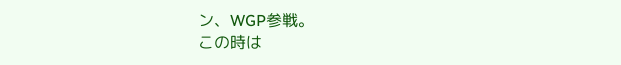ン、WGP参戦。
この時は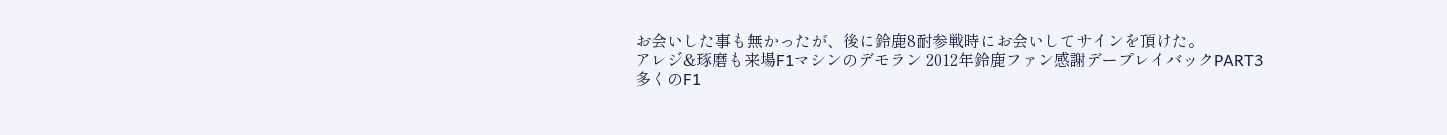お会いした事も無かったが、後に鈴鹿8耐参戦時にお会いしてサインを頂けた。
アレジ&琢磨も来場F1マシンのデモラン 2012年鈴鹿ファン感謝デープレイバックPART3
多くのF1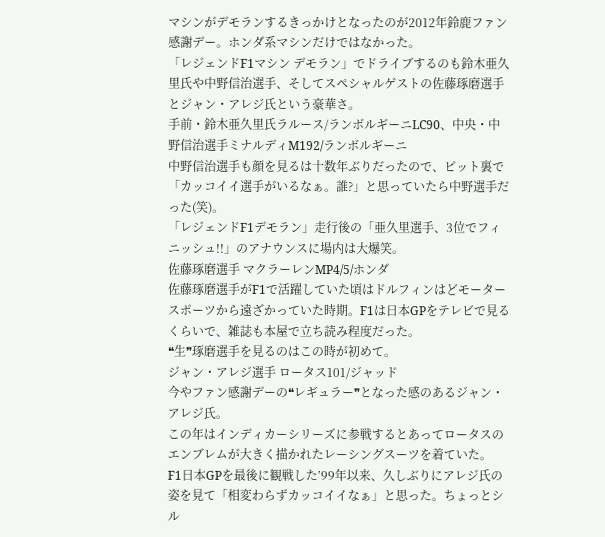マシンがデモランするきっかけとなったのが2012年鈴鹿ファン感謝デー。ホンダ系マシンだけではなかった。
「レジェンドF1マシン デモラン」でドライブするのも鈴木亜久里氏や中野信治選手、そしてスペシャルゲストの佐藤琢磨選手とジャン・アレジ氏という豪華さ。
手前・鈴木亜久里氏ラルース/ランボルギーニLC90、中央・中野信治選手ミナルディM192/ランボルギーニ
中野信治選手も顔を見るは十数年ぶりだったので、ピット裏で「カッコイイ選手がいるなぁ。誰?」と思っていたら中野選手だった(笑)。
「レジェンドF1デモラン」走行後の「亜久里選手、3位でフィニッシュ!!」のアナウンスに場内は大爆笑。
佐藤琢磨選手 マクラーレンMP4/5/ホンダ
佐藤琢磨選手がF1で活躍していた頃はドルフィンはどモータースポーツから遠ざかっていた時期。F1は日本GPをテレビで見るくらいで、雑誌も本屋で立ち読み程度だった。
❝生❞琢磨選手を見るのはこの時が初めて。
ジャン・アレジ選手 ロータス101/ジャッド
今やファン感謝デーの❝レギュラー❞となった感のあるジャン・アレジ氏。
この年はインディカーシリーズに参戦するとあってロータスのエンブレムが大きく描かれたレーシングスーツを着ていた。
F1日本GPを最後に観戦した’99年以来、久しぶりにアレジ氏の姿を見て「相変わらずカッコイイなぁ」と思った。ちょっとシル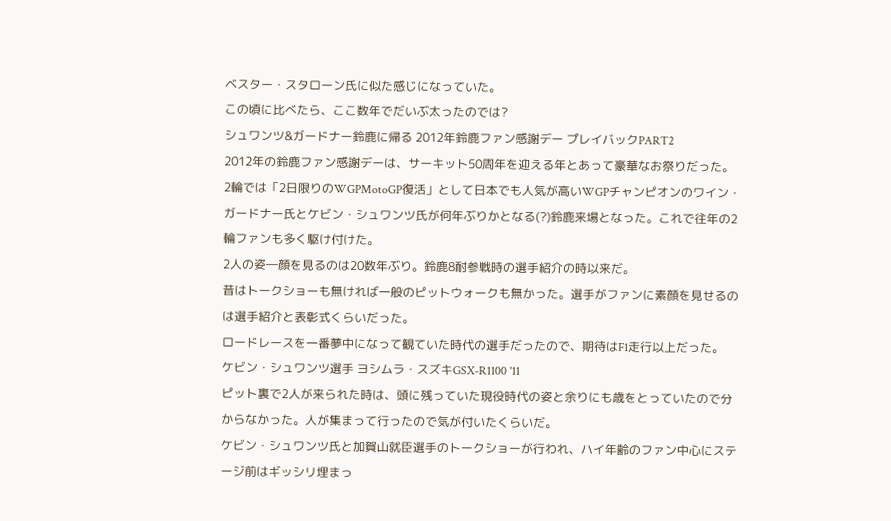ベスター・スタローン氏に似た感じになっていた。
この頃に比べたら、ここ数年でだいぶ太ったのでは?
シュワンツ&ガードナー鈴鹿に帰る 2012年鈴鹿ファン感謝デー プレイバックPART2
2012年の鈴鹿ファン感謝デーは、サーキット50周年を迎える年とあって豪華なお祭りだった。
2輪では「2日限りのWGPMotoGP復活」として日本でも人気が高いWGPチャンピオンのワイン・ガードナー氏とケビン・シュワンツ氏が何年ぶりかとなる(?)鈴鹿来場となった。これで往年の2輪ファンも多く駆け付けた。
2人の姿―顔を見るのは20数年ぶり。鈴鹿8耐参戦時の選手紹介の時以来だ。
昔はトークショーも無ければ一般のピットウォークも無かった。選手がファンに素顔を見せるのは選手紹介と表彰式くらいだった。
ロードレースを一番夢中になって観ていた時代の選手だったので、期待はF1走行以上だった。
ケビン・シュワンツ選手 ヨシムラ・スズキGSX-R1100 '11
ピット裏で2人が来られた時は、頭に残っていた現役時代の姿と余りにも歳をとっていたので分からなかった。人が集まって行ったので気が付いたくらいだ。
ケビン・シュワンツ氏と加賀山就臣選手のトークショーが行われ、ハイ年齢のファン中心にステージ前はギッシリ埋まっ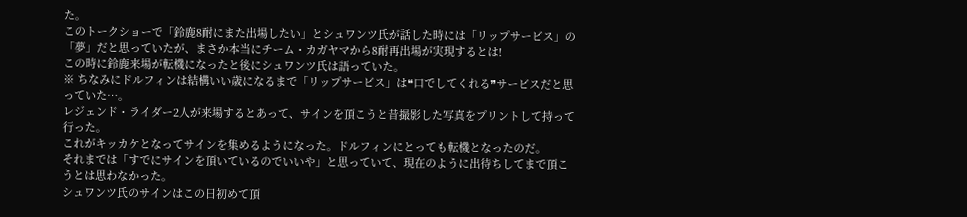た。
このトークショーで「鈴鹿8耐にまた出場したい」とシュワンツ氏が話した時には「リップサービス」の「夢」だと思っていたが、まさか本当にチーム・カガヤマから8耐再出場が実現するとは!
この時に鈴鹿来場が転機になったと後にシュワンツ氏は語っていた。
※ ちなみにドルフィンは結構いい歳になるまで「リップサービス」は❝口でしてくれる❞サービスだと思っていた…。
レジェンド・ライダー2人が来場するとあって、サインを頂こうと昔撮影した写真をプリントして持って行った。
これがキッカケとなってサインを集めるようになった。ドルフィンにとっても転機となったのだ。
それまでは「すでにサインを頂いているのでいいや」と思っていて、現在のように出待ちしてまで頂こうとは思わなかった。
シュワンツ氏のサインはこの日初めて頂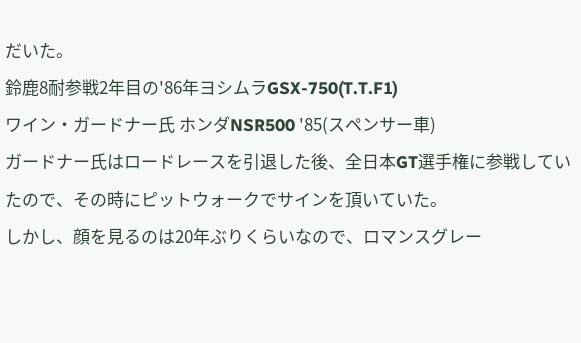だいた。
鈴鹿8耐参戦2年目の'86年ヨシムラGSX-750(T.T.F1)
ワイン・ガードナー氏 ホンダNSR500 '85(スペンサー車)
ガードナー氏はロードレースを引退した後、全日本GT選手権に参戦していたので、その時にピットウォークでサインを頂いていた。
しかし、顔を見るのは20年ぶりくらいなので、ロマンスグレー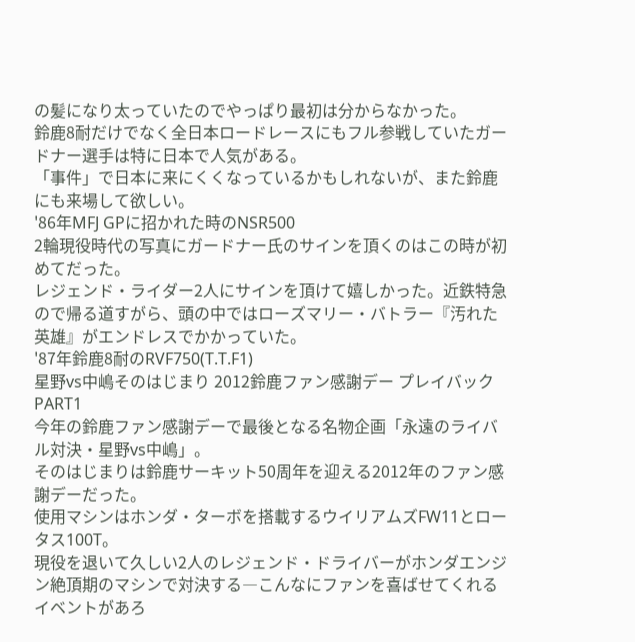の髪になり太っていたのでやっぱり最初は分からなかった。
鈴鹿8耐だけでなく全日本ロードレースにもフル参戦していたガードナー選手は特に日本で人気がある。
「事件」で日本に来にくくなっているかもしれないが、また鈴鹿にも来場して欲しい。
'86年MFJ GPに招かれた時のNSR500
2輪現役時代の写真にガードナー氏のサインを頂くのはこの時が初めてだった。
レジェンド・ライダー2人にサインを頂けて嬉しかった。近鉄特急ので帰る道すがら、頭の中ではローズマリー・バトラー『汚れた英雄』がエンドレスでかかっていた。
'87年鈴鹿8耐のRVF750(T.T.F1)
星野vs中嶋そのはじまり 2012鈴鹿ファン感謝デー プレイバックPART1
今年の鈴鹿ファン感謝デーで最後となる名物企画「永遠のライバル対決・星野vs中嶋」。
そのはじまりは鈴鹿サーキット50周年を迎える2012年のファン感謝デーだった。
使用マシンはホンダ・ターボを搭載するウイリアムズFW11とロータス100T。
現役を退いて久しい2人のレジェンド・ドライバーがホンダエンジン絶頂期のマシンで対決する―こんなにファンを喜ばせてくれるイベントがあろ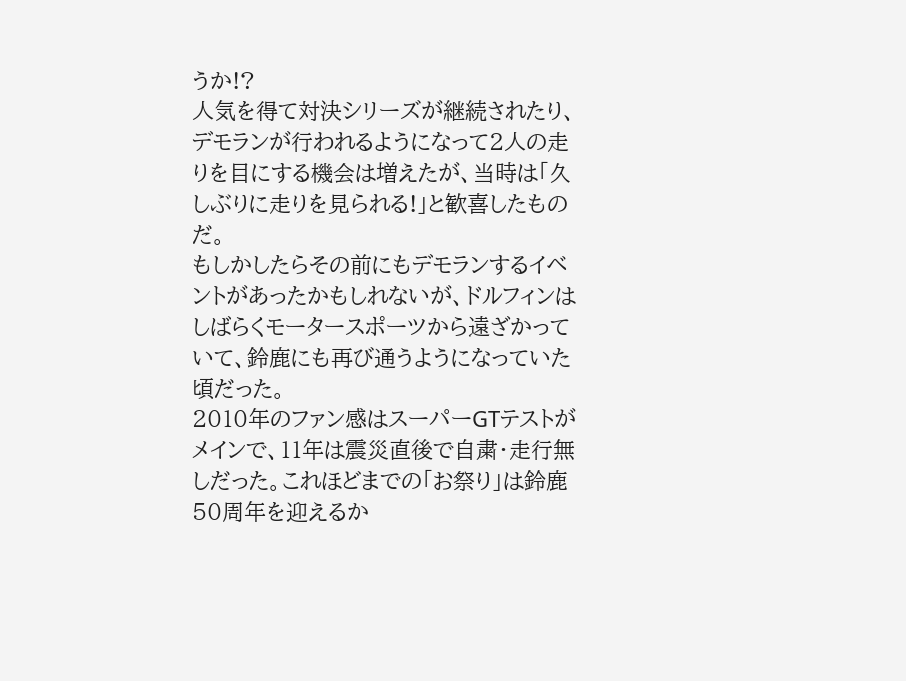うか!?
人気を得て対決シリーズが継続されたり、デモランが行われるようになって2人の走りを目にする機会は増えたが、当時は「久しぶりに走りを見られる!」と歓喜したものだ。
もしかしたらその前にもデモランするイベントがあったかもしれないが、ドルフィンはしばらくモータースポーツから遠ざかっていて、鈴鹿にも再び通うようになっていた頃だった。
2010年のファン感はスーパーGTテストがメインで、11年は震災直後で自粛・走行無しだった。これほどまでの「お祭り」は鈴鹿50周年を迎えるか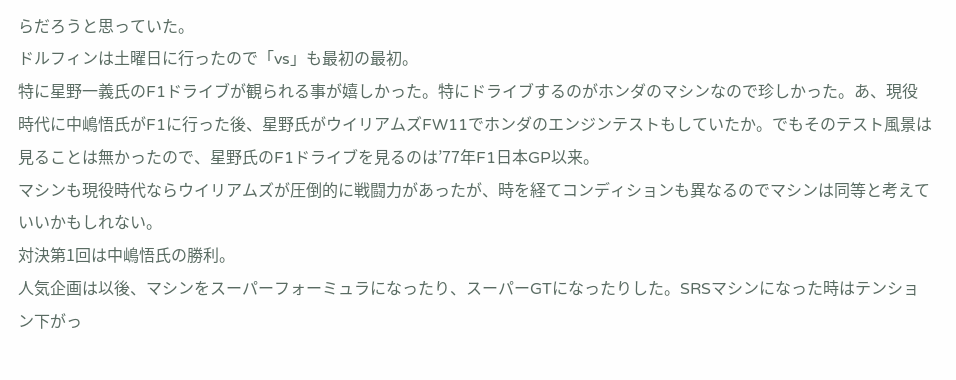らだろうと思っていた。
ドルフィンは土曜日に行ったので「vs」も最初の最初。
特に星野一義氏のF1ドライブが観られる事が嬉しかった。特にドライブするのがホンダのマシンなので珍しかった。あ、現役時代に中嶋悟氏がF1に行った後、星野氏がウイリアムズFW11でホンダのエンジンテストもしていたか。でもそのテスト風景は見ることは無かったので、星野氏のF1ドライブを見るのは’77年F1日本GP以来。
マシンも現役時代ならウイリアムズが圧倒的に戦闘力があったが、時を経てコンディションも異なるのでマシンは同等と考えていいかもしれない。
対決第1回は中嶋悟氏の勝利。
人気企画は以後、マシンをスーパーフォーミュラになったり、スーパーGTになったりした。SRSマシンになった時はテンション下がっ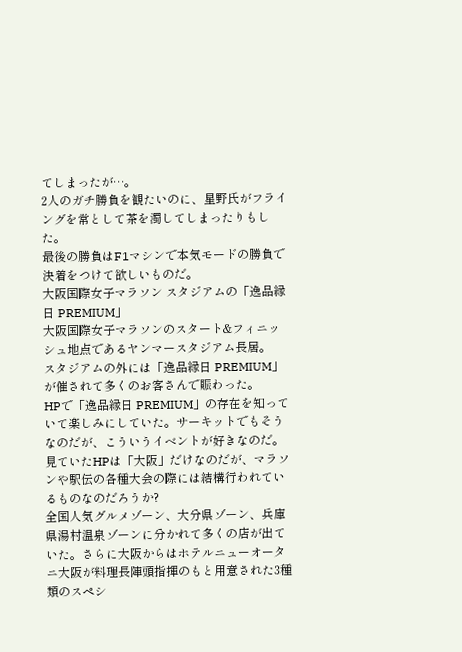てしまったが…。
2人のガチ勝負を観たいのに、星野氏がフライングを常として茶を濁してしまったりもした。
最後の勝負はF1マシンで本気モードの勝負で決着をつけて欲しいものだ。
大阪国際女子マラソン スタジアムの「逸品縁日 PREMIUM」
大阪国際女子マラソンのスタート&フィニッシュ地点であるヤンマースタジアム長居。
スタジアムの外には「逸品縁日 PREMIUM」が催されて多くのお客さんで賑わった。
HPで「逸品縁日 PREMIUM」の存在を知っていて楽しみにしていた。サーキットでもそうなのだが、こういうイベントが好きなのだ。
見ていたHPは「大阪」だけなのだが、マラソンや駅伝の各種大会の際には結構行われているものなのだろうか?
全国人気グルメゾーン、大分県ゾーン、兵庫県湯村温泉ゾーンに分かれて多くの店が出ていた。さらに大阪からはホテルニューオータニ大阪が料理長陣頭指揮のもと用意された3種類のスペシ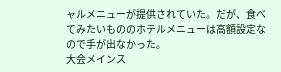ャルメニューが提供されていた。だが、食べてみたいもののホテルメニューは高額設定なので手が出なかった。
大会メインス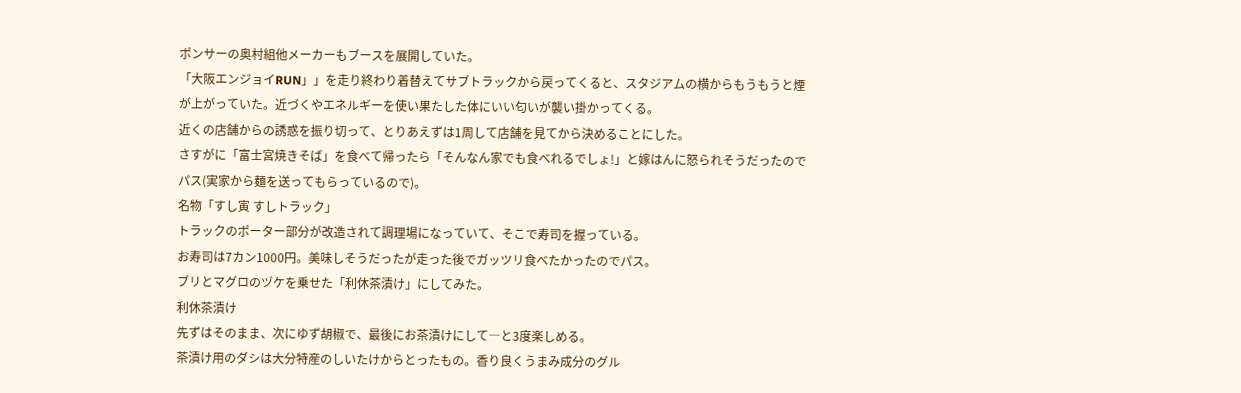ポンサーの奥村組他メーカーもブースを展開していた。
「大阪エンジョイRUN」」を走り終わり着替えてサブトラックから戻ってくると、スタジアムの横からもうもうと煙が上がっていた。近づくやエネルギーを使い果たした体にいい匂いが襲い掛かってくる。
近くの店舗からの誘惑を振り切って、とりあえずは1周して店舗を見てから決めることにした。
さすがに「富士宮焼きそば」を食べて帰ったら「そんなん家でも食べれるでしょ!」と嫁はんに怒られそうだったのでパス(実家から麺を送ってもらっているので)。
名物「すし寅 すしトラック」
トラックのポーター部分が改造されて調理場になっていて、そこで寿司を握っている。
お寿司は7カン1000円。美味しそうだったが走った後でガッツリ食べたかったのでパス。
ブリとマグロのヅケを乗せた「利休茶漬け」にしてみた。
利休茶漬け
先ずはそのまま、次にゆず胡椒で、最後にお茶漬けにして―と3度楽しめる。
茶漬け用のダシは大分特産のしいたけからとったもの。香り良くうまみ成分のグル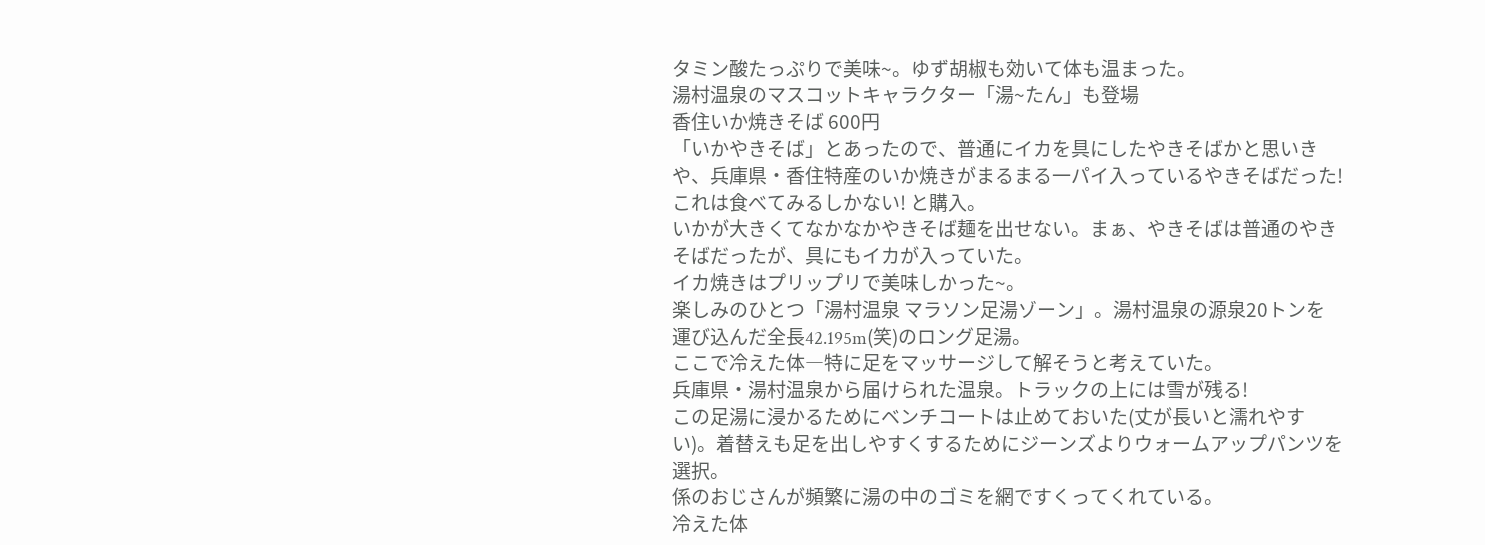タミン酸たっぷりで美味~。ゆず胡椒も効いて体も温まった。
湯村温泉のマスコットキャラクター「湯~たん」も登場
香住いか焼きそば 600円
「いかやきそば」とあったので、普通にイカを具にしたやきそばかと思いきや、兵庫県・香住特産のいか焼きがまるまる一パイ入っているやきそばだった!
これは食べてみるしかない! と購入。
いかが大きくてなかなかやきそば麺を出せない。まぁ、やきそばは普通のやきそばだったが、具にもイカが入っていた。
イカ焼きはプリップリで美味しかった~。
楽しみのひとつ「湯村温泉 マラソン足湯ゾーン」。湯村温泉の源泉20トンを運び込んだ全長42.195m(笑)のロング足湯。
ここで冷えた体―特に足をマッサージして解そうと考えていた。
兵庫県・湯村温泉から届けられた温泉。トラックの上には雪が残る!
この足湯に浸かるためにベンチコートは止めておいた(丈が長いと濡れやすい)。着替えも足を出しやすくするためにジーンズよりウォームアップパンツを選択。
係のおじさんが頻繁に湯の中のゴミを網ですくってくれている。
冷えた体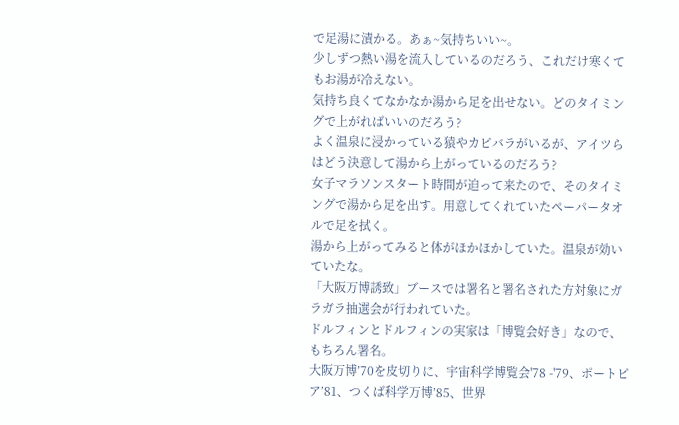で足湯に漬かる。あぁ~気持ちいい~。
少しずつ熱い湯を流入しているのだろう、これだけ寒くてもお湯が冷えない。
気持ち良くてなかなか湯から足を出せない。どのタイミングで上がればいいのだろう?
よく温泉に浸かっている猿やカピバラがいるが、アイツらはどう決意して湯から上がっているのだろう?
女子マラソンスタート時間が迫って来たので、そのタイミングで湯から足を出す。用意してくれていたペーパータオルで足を拭く。
湯から上がってみると体がほかほかしていた。温泉が効いていたな。
「大阪万博誘致」ブースでは署名と署名された方対象にガラガラ抽選会が行われていた。
ドルフィンとドルフィンの実家は「博覧会好き」なので、もちろん署名。
大阪万博’70を皮切りに、宇宙科学博覧会'78 -'79、ポートピア’81、つくば科学万博’85、世界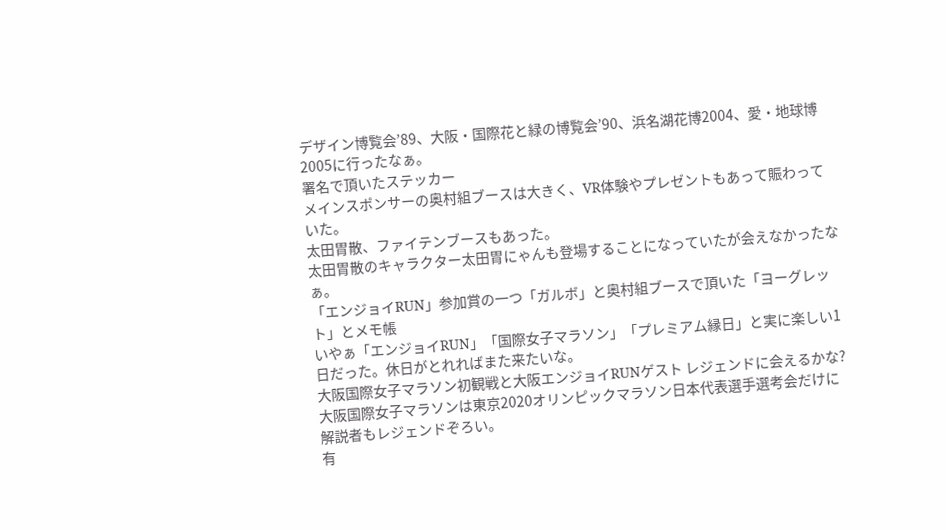デザイン博覧会’89、大阪・国際花と緑の博覧会’90、浜名湖花博2004、愛・地球博2005に行ったなぁ。
署名で頂いたステッカー
メインスポンサーの奥村組ブースは大きく、VR体験やプレゼントもあって賑わっていた。
太田胃散、ファイテンブースもあった。
太田胃散のキャラクター太田胃にゃんも登場することになっていたが会えなかったなぁ。
「エンジョイRUN」参加賞の一つ「ガルボ」と奥村組ブースで頂いた「ヨーグレット」とメモ帳
いやぁ「エンジョイRUN」「国際女子マラソン」「プレミアム縁日」と実に楽しい1日だった。休日がとれればまた来たいな。
大阪国際女子マラソン初観戦と大阪エンジョイRUNゲスト レジェンドに会えるかな?
大阪国際女子マラソンは東京2020オリンピックマラソン日本代表選手選考会だけに解説者もレジェンドぞろい。
有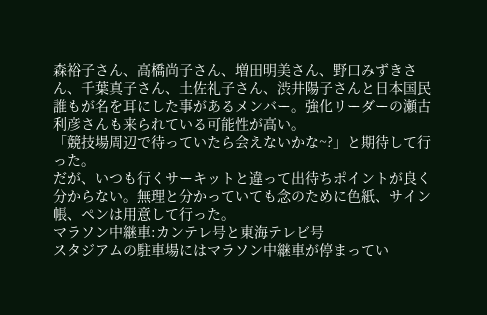森裕子さん、高橋尚子さん、増田明美さん、野口みずきさん、千葉真子さん、土佐礼子さん、渋井陽子さんと日本国民誰もが名を耳にした事があるメンバー。強化リーダーの瀬古利彦さんも来られている可能性が高い。
「競技場周辺で待っていたら会えないかな~?」と期待して行った。
だが、いつも行くサーキットと違って出待ちポイントが良く分からない。無理と分かっていても念のために色紙、サイン帳、ペンは用意して行った。
マラソン中継車:カンテレ号と東海テレビ号
スタジアムの駐車場にはマラソン中継車が停まってい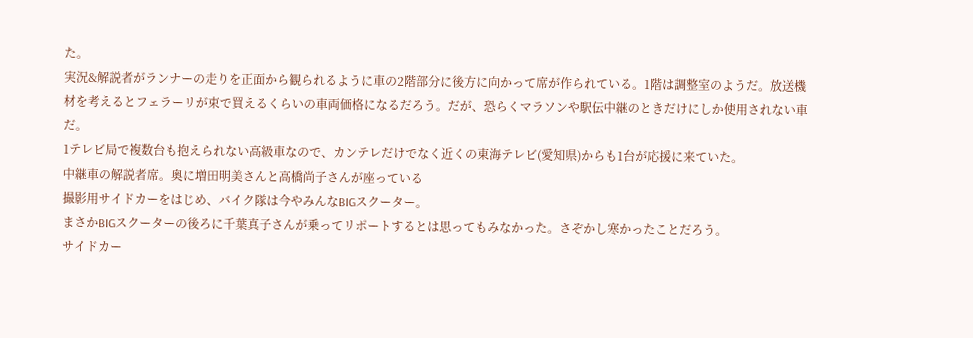た。
実況&解説者がランナーの走りを正面から観られるように車の2階部分に後方に向かって席が作られている。1階は調整室のようだ。放送機材を考えるとフェラーリが束で買えるくらいの車両価格になるだろう。だが、恐らくマラソンや駅伝中継のときだけにしか使用されない車だ。
1テレビ局で複数台も抱えられない高級車なので、カンテレだけでなく近くの東海テレビ(愛知県)からも1台が応援に来ていた。
中継車の解説者席。奥に増田明美さんと高橋尚子さんが座っている
撮影用サイドカーをはじめ、バイク隊は今やみんなBIGスクーター。
まさかBIGスクーターの後ろに千葉真子さんが乗ってリポートするとは思ってもみなかった。さぞかし寒かったことだろう。
サイドカー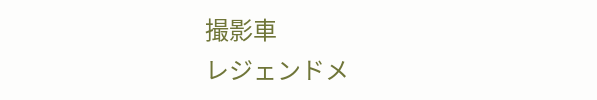撮影車
レジェンドメ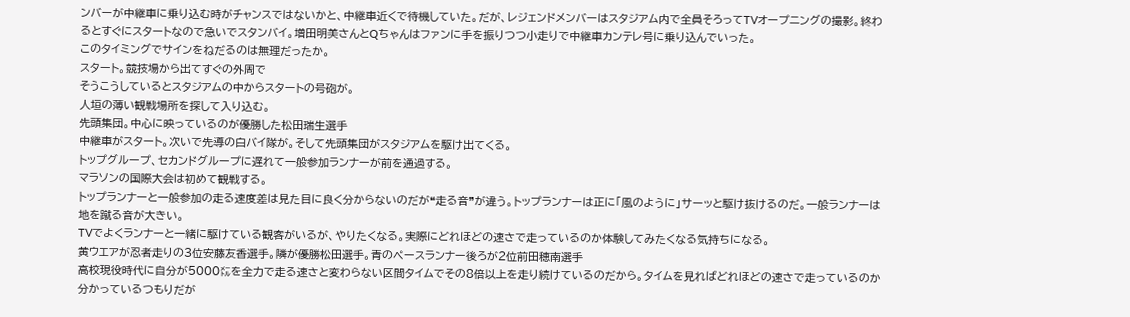ンバーが中継車に乗り込む時がチャンスではないかと、中継車近くで待機していた。だが、レジェンドメンバーはスタジアム内で全員そろってTVオープニングの撮影。終わるとすぐにスタートなので急いでスタンバイ。増田明美さんとQちゃんはファンに手を振りつつ小走りで中継車カンテレ号に乗り込んでいった。
このタイミングでサインをねだるのは無理だったか。
スタート。競技場から出てすぐの外周で
そうこうしているとスタジアムの中からスタートの号砲が。
人垣の薄い観戦場所を探して入り込む。
先頭集団。中心に映っているのが優勝した松田瑞生選手
中継車がスタート。次いで先導の白バイ隊が。そして先頭集団がスタジアムを駆け出てくる。
トップグループ、セカンドグループに遅れて一般参加ランナーが前を通過する。
マラソンの国際大会は初めて観戦する。
トップランナーと一般参加の走る速度差は見た目に良く分からないのだが❝走る音❞が違う。トップランナーは正に「風のように」サーッと駆け抜けるのだ。一般ランナーは地を蹴る音が大きい。
TVでよくランナーと一緒に駆けている観客がいるが、やりたくなる。実際にどれほどの速さで走っているのか体験してみたくなる気持ちになる。
黄ウエアが忍者走りの3位安藤友香選手。隣が優勝松田選手。青のペースランナー後ろが2位前田穂南選手
高校現役時代に自分が5000㍍を全力で走る速さと変わらない区間タイムでその8倍以上を走り続けているのだから。タイムを見ればどれほどの速さで走っているのか分かっているつもりだが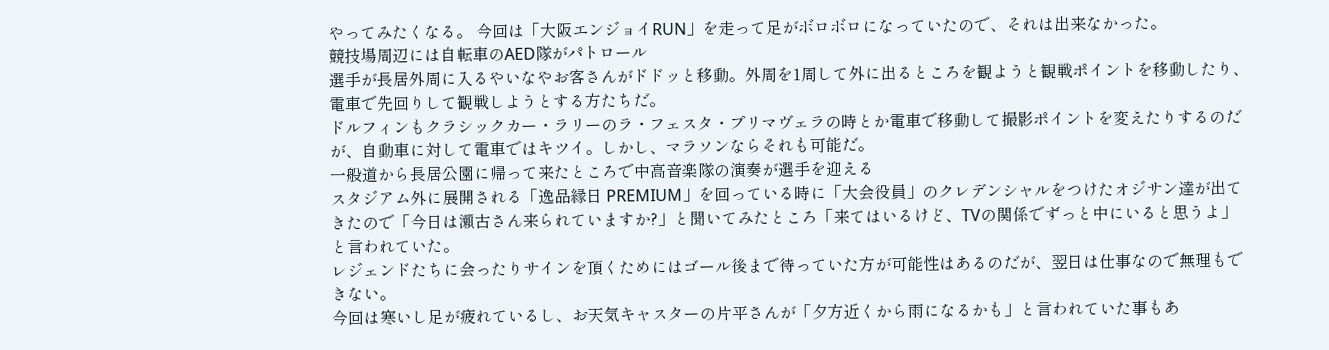やってみたくなる。 今回は「大阪エンジョイRUN」を走って足がボロボロになっていたので、それは出来なかった。
競技場周辺には自転車のAED隊がパトロール
選手が長居外周に入るやいなやお客さんがドドッと移動。外周を1周して外に出るところを観ようと観戦ポイントを移動したり、電車で先回りして観戦しようとする方たちだ。
ドルフィンもクラシックカー・ラリーのラ・フェスタ・プリマヴェラの時とか電車で移動して撮影ポイントを変えたりするのだが、自動車に対して電車ではキツイ。しかし、マラソンならそれも可能だ。
一般道から長居公園に帰って来たところで中高音楽隊の演奏が選手を迎える
スタジアム外に展開される「逸品縁日 PREMIUM」を回っている時に「大会役員」のクレデンシャルをつけたオジサン達が出てきたので「今日は瀬古さん来られていますか?」と聞いてみたところ「来てはいるけど、TVの関係でずっと中にいると思うよ」と言われていた。
レジェンドたちに会ったりサインを頂くためにはゴール後まで待っていた方が可能性はあるのだが、翌日は仕事なので無理もできない。
今回は寒いし足が疲れているし、お天気キャスターの片平さんが「夕方近くから雨になるかも」と言われていた事もあ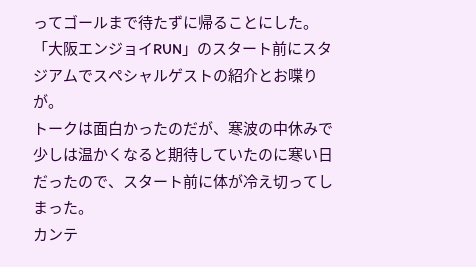ってゴールまで待たずに帰ることにした。
「大阪エンジョイRUN」のスタート前にスタジアムでスペシャルゲストの紹介とお喋りが。
トークは面白かったのだが、寒波の中休みで少しは温かくなると期待していたのに寒い日だったので、スタート前に体が冷え切ってしまった。
カンテ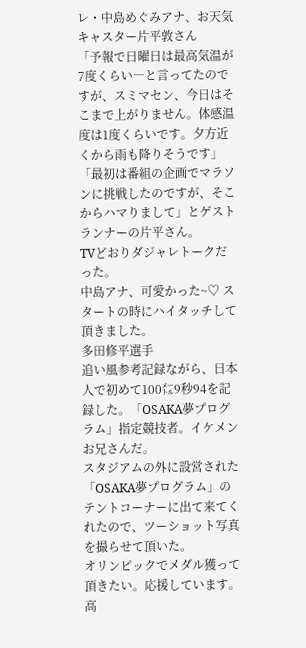レ・中島めぐみアナ、お天気キャスター片平敦さん
「予報で日曜日は最高気温が7度くらい―と言ってたのですが、スミマセン、今日はそこまで上がりません。体感温度は1度くらいです。夕方近くから雨も降りそうです」「最初は番組の企画でマラソンに挑戦したのですが、そこからハマりまして」とゲストランナーの片平さん。
TVどおりダジャレトークだった。
中島アナ、可愛かった~♡ スタートの時にハイタッチして頂きました。
多田修平選手
追い風参考記録ながら、日本人で初めて100㍍9秒94を記録した。「OSAKA夢プログラム」指定競技者。イケメンお兄さんだ。
スタジアムの外に設営された「OSAKA夢プログラム」のテントコーナーに出て来てくれたので、ツーショット写真を撮らせて頂いた。
オリンピックでメダル獲って頂きたい。応援しています。
高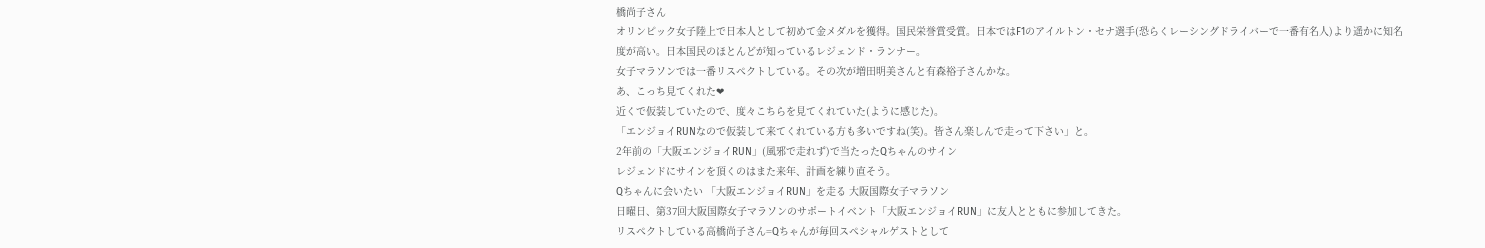橋尚子さん
オリンピック女子陸上で日本人として初めて金メダルを獲得。国民栄誉賞受賞。日本ではF1のアイルトン・セナ選手(恐らくレーシングドライバーで一番有名人)より遥かに知名度が高い。日本国民のほとんどが知っているレジェンド・ランナー。
女子マラソンでは一番リスペクトしている。その次が増田明美さんと有森裕子さんかな。
あ、こっち見てくれた❤
近くで仮装していたので、度々こちらを見てくれていた(ように感じた)。
「エンジョイRUNなので仮装して来てくれている方も多いですね(笑)。皆さん楽しんで走って下さい」と。
2年前の「大阪エンジョイRUN」(風邪で走れず)で当たったQちゃんのサイン
レジェンドにサインを頂くのはまた来年、計画を練り直そう。
Qちゃんに会いたい 「大阪エンジョイRUN」を走る 大阪国際女子マラソン
日曜日、第37回大阪国際女子マラソンのサポートイベント「大阪エンジョイRUN」に友人とともに参加してきた。
リスペクトしている高橋尚子さん=Qちゃんが毎回スペシャルゲストとして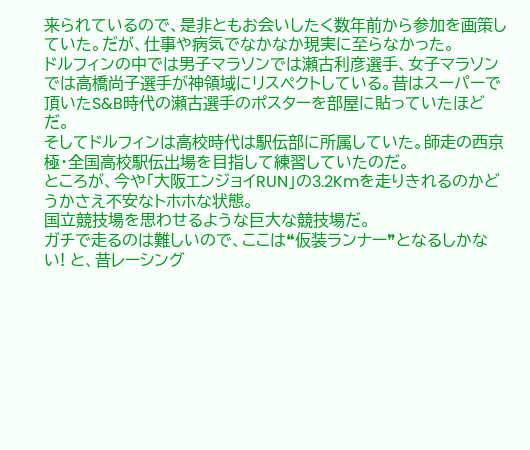来られているので、是非ともお会いしたく数年前から参加を画策していた。だが、仕事や病気でなかなか現実に至らなかった。
ドルフィンの中では男子マラソンでは瀬古利彦選手、女子マラソンでは高橋尚子選手が神領域にリスペクトしている。昔はスーパーで頂いたS&B時代の瀬古選手のポスターを部屋に貼っていたほどだ。
そしてドルフィンは高校時代は駅伝部に所属していた。師走の西京極・全国高校駅伝出場を目指して練習していたのだ。
ところが、今や「大阪エンジョイRUN」の3.2Kmを走りきれるのかどうかさえ不安なトホホな状態。
国立競技場を思わせるような巨大な競技場だ。
ガチで走るのは難しいので、ここは❝仮装ランナー❞となるしかない! と、昔レーシング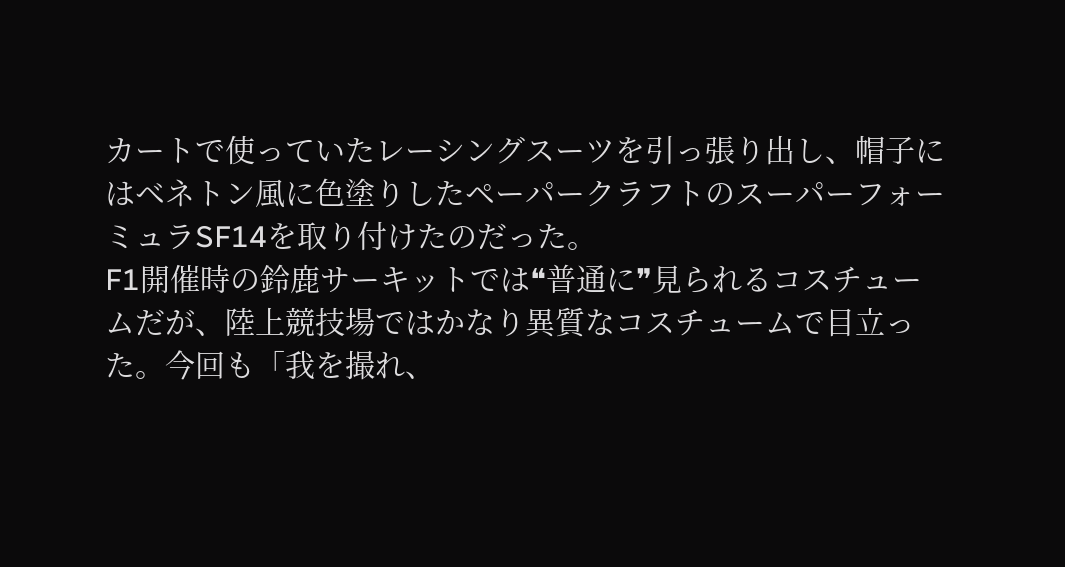カートで使っていたレーシングスーツを引っ張り出し、帽子にはベネトン風に色塗りしたペーパークラフトのスーパーフォーミュラSF14を取り付けたのだった。
F1開催時の鈴鹿サーキットでは❝普通に❞見られるコスチュームだが、陸上競技場ではかなり異質なコスチュームで目立った。今回も「我を撮れ、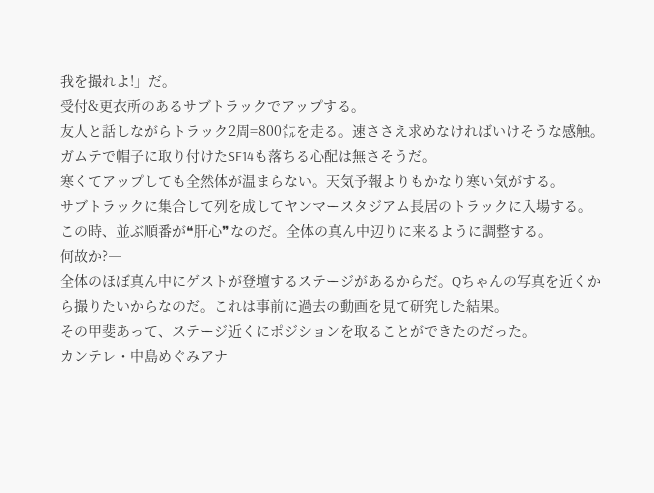我を撮れよ!」だ。
受付&更衣所のあるサブトラックでアップする。
友人と話しながらトラック2周=800㍍を走る。速ささえ求めなければいけそうな感触。ガムテで帽子に取り付けたSF14も落ちる心配は無さそうだ。
寒くてアップしても全然体が温まらない。天気予報よりもかなり寒い気がする。
サブトラックに集合して列を成してヤンマースタジアム長居のトラックに入場する。
この時、並ぶ順番が❝肝心❞なのだ。全体の真ん中辺りに来るように調整する。
何故か?―
全体のほぼ真ん中にゲストが登壇するステージがあるからだ。Qちゃんの写真を近くから撮りたいからなのだ。これは事前に過去の動画を見て研究した結果。
その甲斐あって、ステージ近くにポジションを取ることができたのだった。
カンテレ・中島めぐみアナ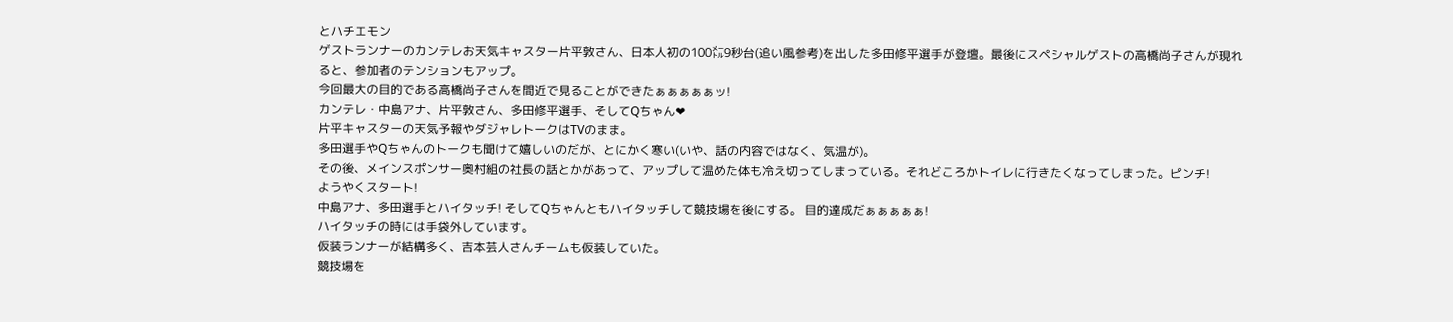とハチエモン
ゲストランナーのカンテレお天気キャスター片平敦さん、日本人初の100㍍9秒台(追い風参考)を出した多田修平選手が登壇。最後にスペシャルゲストの高橋尚子さんが現れると、参加者のテンションもアップ。
今回最大の目的である高橋尚子さんを間近で見ることができたぁぁぁぁぁッ!
カンテレ・中島アナ、片平敦さん、多田修平選手、そしてQちゃん❤
片平キャスターの天気予報やダジャレトークはTVのまま。
多田選手やQちゃんのトークも聞けて嬉しいのだが、とにかく寒い(いや、話の内容ではなく、気温が)。
その後、メインスポンサー奥村組の社長の話とかがあって、アップして温めた体も冷え切ってしまっている。それどころかトイレに行きたくなってしまった。ピンチ!
ようやくスタート!
中島アナ、多田選手とハイタッチ! そしてQちゃんともハイタッチして競技場を後にする。 目的達成だぁぁぁぁぁ!
ハイタッチの時には手袋外しています。
仮装ランナーが結構多く、吉本芸人さんチームも仮装していた。
競技場を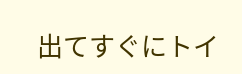出てすぐにトイ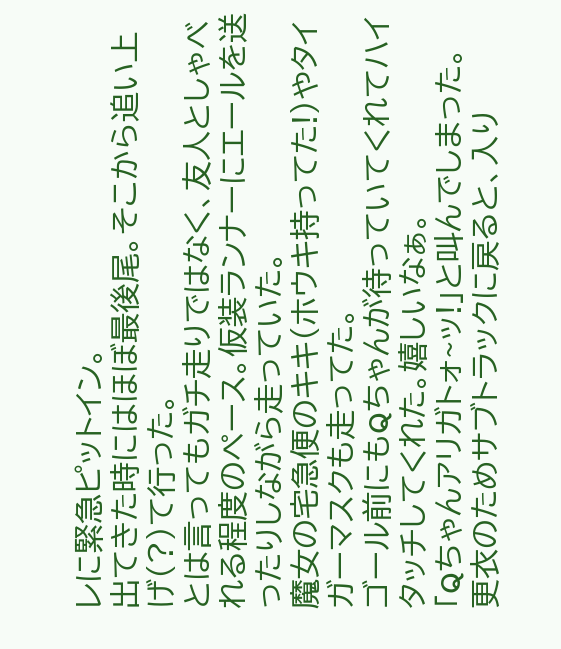レに緊急ピットイン。
出てきた時にはほぼ最後尾。そこから追い上げ(?)て行った。
とは言ってもガチ走りではなく、友人としゃべれる程度のペース。仮装ランナーにエールを送ったりしながら走っていた。
魔女の宅急便のキキ(ホウキ持ってた!)やタイガーマスクも走ってた。
ゴール前にもQちゃんが待っていてくれてハイタッチしてくれた。嬉しいなぁ。
「Qちゃんアリガトォ~ッ!」と叫んでしまった。
更衣のためサブトラックに戻ると、入り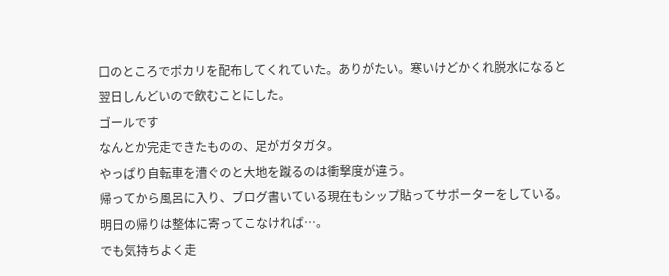口のところでポカリを配布してくれていた。ありがたい。寒いけどかくれ脱水になると翌日しんどいので飲むことにした。
ゴールです
なんとか完走できたものの、足がガタガタ。
やっぱり自転車を漕ぐのと大地を蹴るのは衝撃度が違う。
帰ってから風呂に入り、ブログ書いている現在もシップ貼ってサポーターをしている。明日の帰りは整体に寄ってこなければ…。
でも気持ちよく走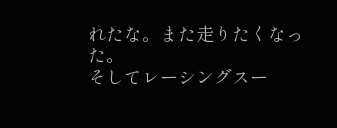れたな。また走りたくなった。
そしてレーシングスー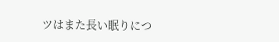ツはまた長い眠りにつ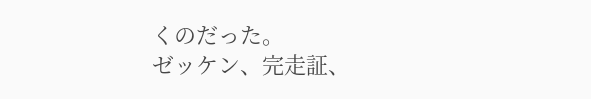くのだった。
ゼッケン、完走証、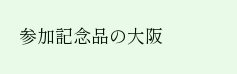参加記念品の大阪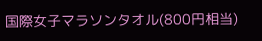国際女子マラソンタオル(800円相当)